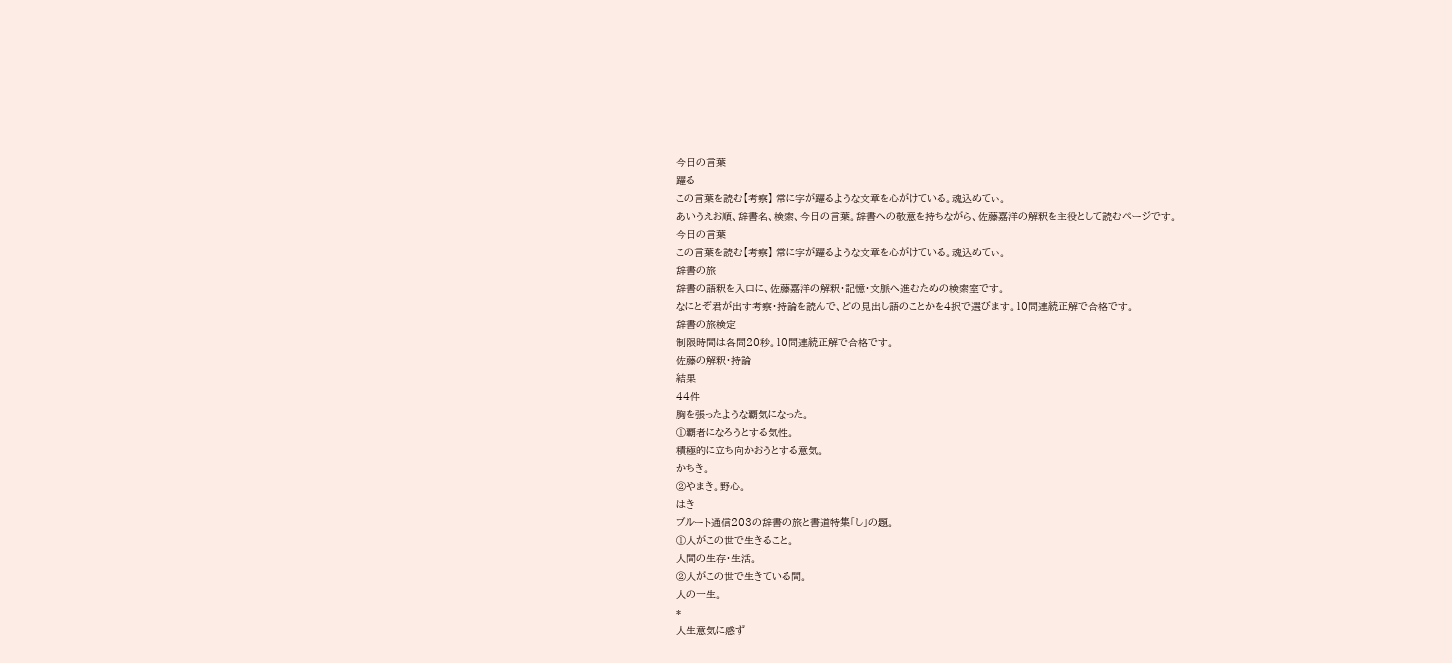今日の言葉
躍る
この言葉を読む【考察】 常に字が躍るような文章を心がけている。魂込めてぃ。
あいうえお順、辞書名、検索、今日の言葉。辞書への敬意を持ちながら、佐藤嘉洋の解釈を主役として読むページです。
今日の言葉
この言葉を読む【考察】 常に字が躍るような文章を心がけている。魂込めてぃ。
辞書の旅
辞書の語釈を入口に、佐藤嘉洋の解釈・記憶・文脈へ進むための検索室です。
なにとぞ君が出す考察・持論を読んで、どの見出し語のことかを4択で選びます。10問連続正解で合格です。
辞書の旅検定
制限時間は各問20秒。10問連続正解で合格です。
佐藤の解釈・持論
結果
44件
胸を張ったような覇気になった。
①覇者になろうとする気性。
積極的に立ち向かおうとする意気。
かちき。
②やまき。野心。
はき
ブルート通信203の辞書の旅と書道特集「し」の題。
①人がこの世で生きること。
人間の生存・生活。
②人がこの世で生きている間。
人の一生。
*
人生意気に感ず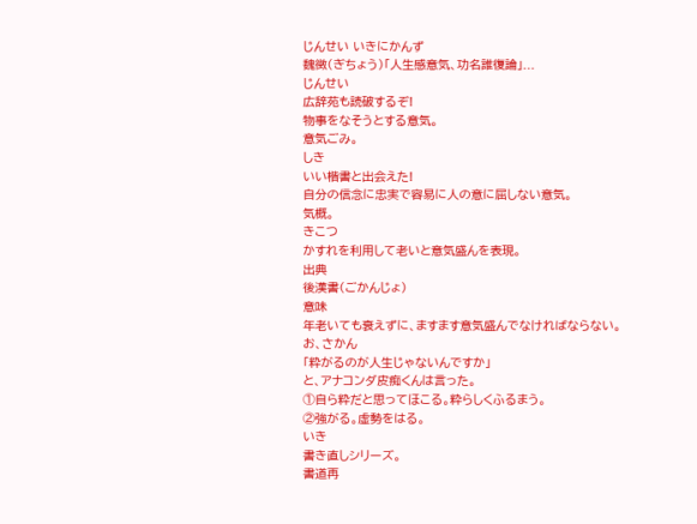じんせい いきにかんず
魏徴(ぎちょう)「人生感意気、功名誰復論」...
じんせい
広辞苑も読破するぞ!
物事をなそうとする意気。
意気ごみ。
しき
いい楷書と出会えた!
自分の信念に忠実で容易に人の意に屈しない意気。
気概。
きこつ
かすれを利用して老いと意気盛んを表現。
出典
後漢書(ごかんじょ)
意味
年老いても衰えずに、ますます意気盛んでなければならない。
お、さかん
「粋がるのが人生じゃないんですか」
と、アナコンダ皮痴くんは言った。
①自ら粋だと思ってほこる。粋らしくふるまう。
②強がる。虚勢をはる。
いき
書き直しシリーズ。
書道再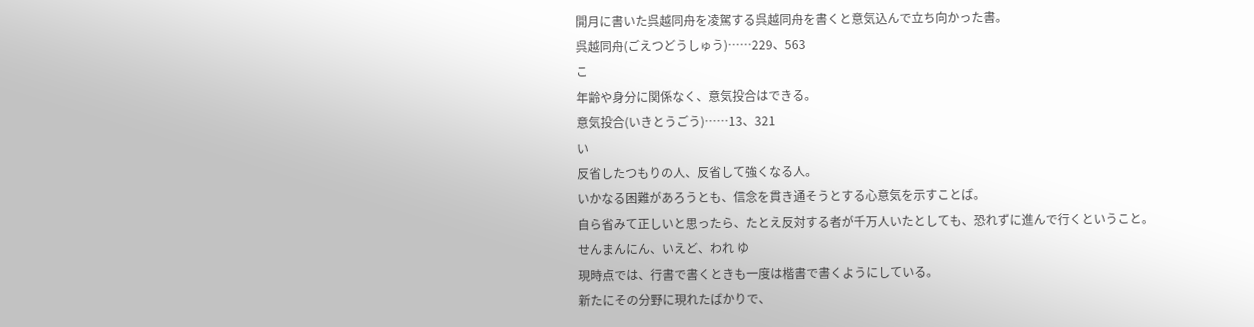開月に書いた呉越同舟を凌駕する呉越同舟を書くと意気込んで立ち向かった書。
呉越同舟(ごえつどうしゅう)……229、563
こ
年齢や身分に関係なく、意気投合はできる。
意気投合(いきとうごう)……13、321
い
反省したつもりの人、反省して強くなる人。
いかなる困難があろうとも、信念を貫き通そうとする心意気を示すことば。
自ら省みて正しいと思ったら、たとえ反対する者が千万人いたとしても、恐れずに進んで行くということ。
せんまんにん、いえど、われ ゆ
現時点では、行書で書くときも一度は楷書で書くようにしている。
新たにその分野に現れたばかりで、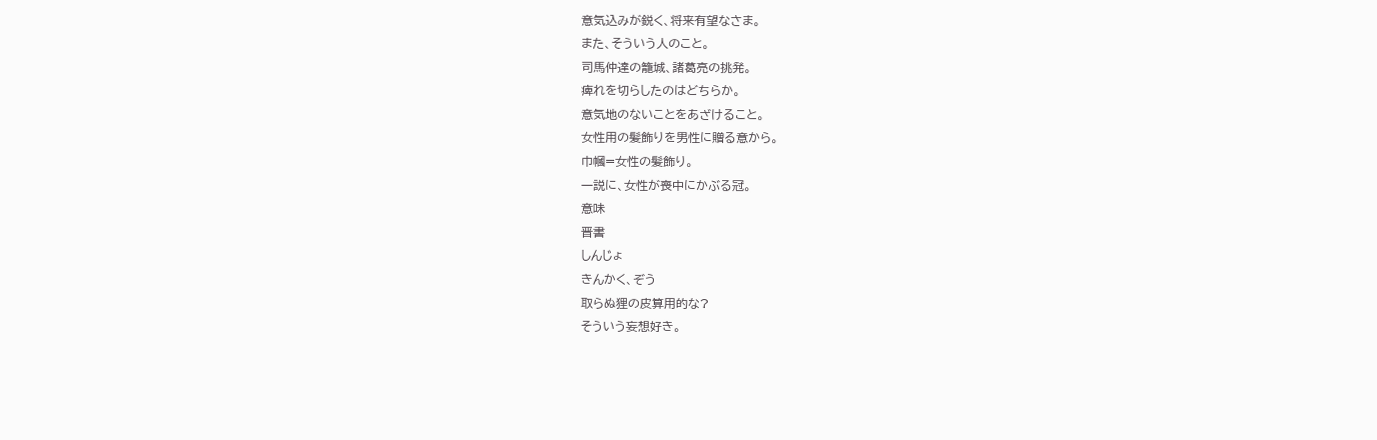意気込みが鋭く、将来有望なさま。
また、そういう人のこと。
司馬仲達の籠城、諸葛亮の挑発。
痺れを切らしたのはどちらか。
意気地のないことをあざけること。
女性用の髪飾りを男性に贈る意から。
巾幗=女性の髪飾り。
一説に、女性が喪中にかぶる冠。
意味
晋書
しんじょ
きんかく、ぞう
取らぬ狸の皮算用的な?
そういう妄想好き。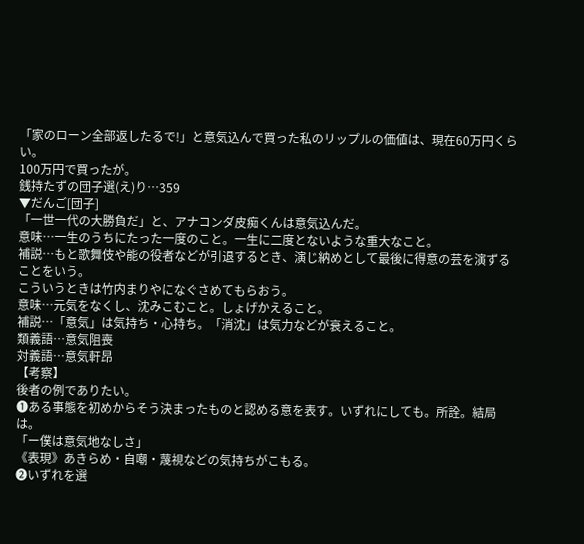「家のローン全部返したるで!」と意気込んで買った私のリップルの価値は、現在60万円くらい。
100万円で買ったが。
銭持たずの団子選(え)り…359
▼だんご[団子]
「一世一代の大勝負だ」と、アナコンダ皮痴くんは意気込んだ。
意味…一生のうちにたった一度のこと。一生に二度とないような重大なこと。
補説…もと歌舞伎や能の役者などが引退するとき、演じ納めとして最後に得意の芸を演ずることをいう。
こういうときは竹内まりやになぐさめてもらおう。
意味…元気をなくし、沈みこむこと。しょげかえること。
補説…「意気」は気持ち・心持ち。「消沈」は気力などが衰えること。
類義語…意気阻喪
対義語…意気軒昂
【考察】
後者の例でありたい。
❶ある事態を初めからそう決まったものと認める意を表す。いずれにしても。所詮。結局は。
「ー僕は意気地なしさ」
《表現》あきらめ・自嘲・蔑視などの気持ちがこもる。
❷いずれを選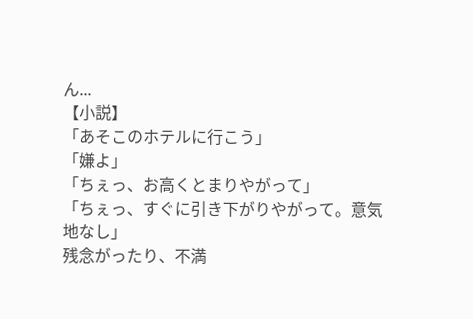ん...
【小説】
「あそこのホテルに行こう」
「嫌よ」
「ちぇっ、お高くとまりやがって」
「ちぇっ、すぐに引き下がりやがって。意気地なし」
残念がったり、不満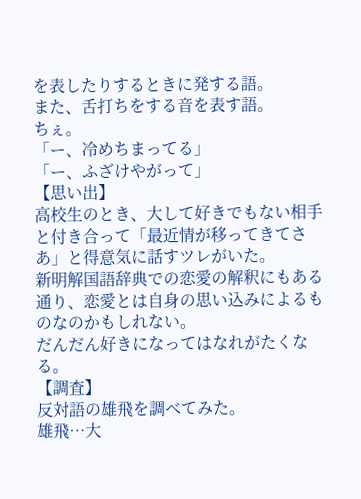を表したりするときに発する語。
また、舌打ちをする音を表す語。
ちぇ。
「ー、冷めちまってる」
「ー、ふざけやがって」
【思い出】
高校生のとき、大して好きでもない相手と付き合って「最近情が移ってきてさあ」と得意気に話すツレがいた。
新明解国語辞典での恋愛の解釈にもある通り、恋愛とは自身の思い込みによるものなのかもしれない。
だんだん好きになってはなれがたくなる。
【調査】
反対語の雄飛を調べてみた。
雄飛…大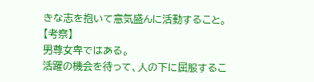きな志を抱いて意気盛んに活動すること。
【考察】
男尊女卑ではある。
活躍の機会を待って、人の下に屈服するこ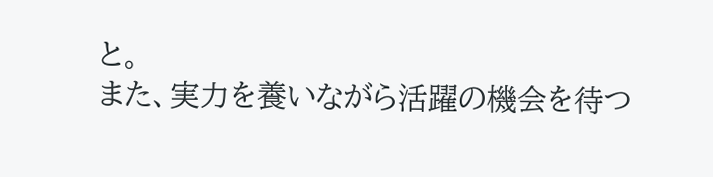と。
また、実力を養いながら活躍の機会を待つ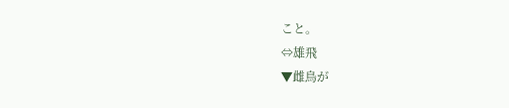こと。
⇔雄飛
▼雌鳥が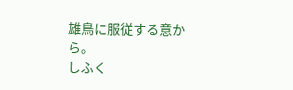雄鳥に服従する意から。
しふく